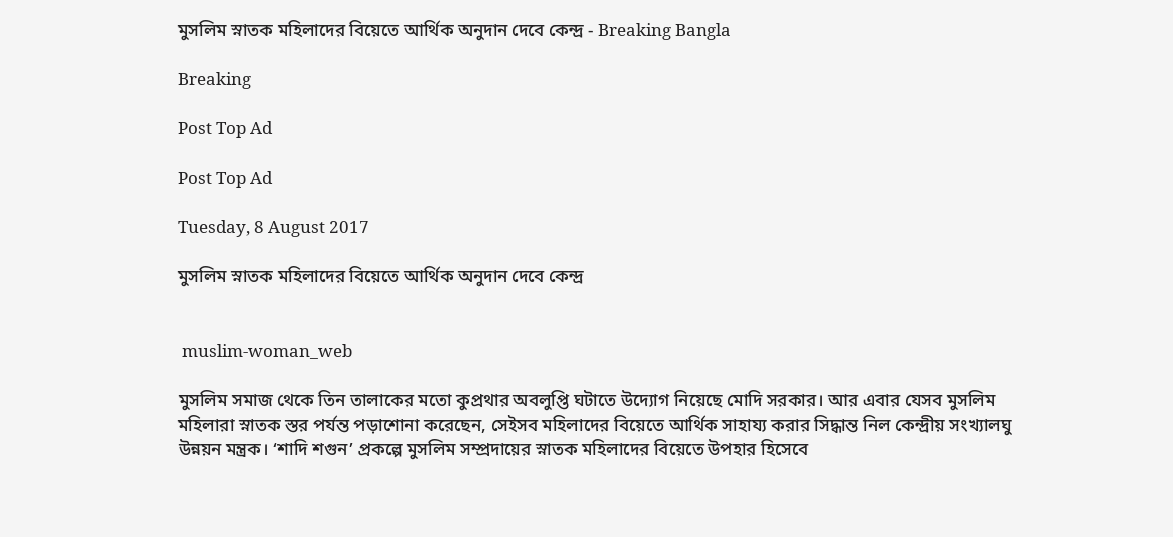মুসলিম স্নাতক মহিলাদের বিয়েতে আর্থিক অনুদান দেবে কেন্দ্র - Breaking Bangla

Breaking

Post Top Ad

Post Top Ad

Tuesday, 8 August 2017

মুসলিম স্নাতক মহিলাদের বিয়েতে আর্থিক অনুদান দেবে কেন্দ্র


 muslim-woman_web

মুসলিম সমাজ থেকে তিন তালাকের মতো কুপ্রথার অবলুপ্তি ঘটাতে উদ্যোগ নিয়েছে মোদি সরকার। আর এবার যেসব মুসলিম মহিলারা স্নাতক স্তর পর্যন্ত পড়াশোনা করেছেন, সেইসব মহিলাদের বিয়েতে আর্থিক সাহায্য করার সিদ্ধান্ত নিল কেন্দ্রীয় সংখ্যালঘু উন্নয়ন মন্ত্রক। ‘শাদি শগুন’ প্রকল্পে মুসলিম সম্প্রদায়ের স্নাতক মহিলাদের বিয়েতে উপহার হিসেবে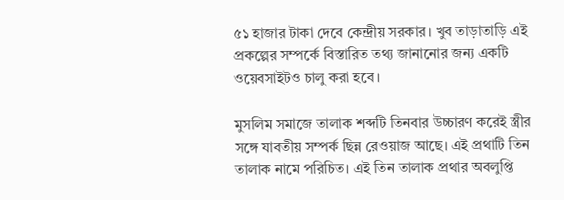৫১ হাজার টাকা দেবে কেন্দ্রীয় সরকার। খুব তাড়াতাড়ি এই প্রকল্পের সম্পর্কে বিস্তারিত তথ্য জানানোর জন্য একটি ওয়েবসাইটও চালু করা হবে।

মুসলিম সমাজে তালাক শব্দটি তিনবার উচ্চারণ করেই স্ত্রীর সঙ্গে যাবতীয় সম্পর্ক ছিন্ন রেওয়াজ আছে। এই প্রথাটি তিন তালাক নামে পরিচিত। এই তিন তালাক প্রথার অবলুপ্তি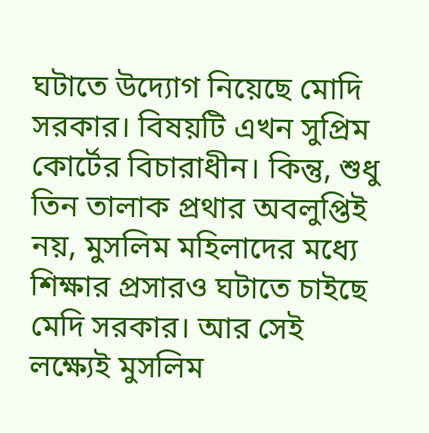ঘটাতে উদ্যোগ নিয়েছে মোদি সরকার। বিষয়টি এখন সুপ্রিম কোর্টের বিচারাধীন। কিন্তু, শুধু তিন তালাক প্রথার অবলুপ্তিই নয়, মুসলিম মহিলাদের মধ্যে শিক্ষার প্রসারও ঘটাতে চাইছে মেদি সরকার। আর সেই লক্ষ্যেই মুসলিম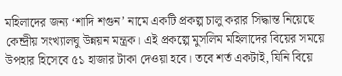মহিলাদের জন্য ‘শাদি শগুন’ নামে একটি প্রকল্প চালু করার সিদ্ধান্ত নিয়েছে কেন্দ্রীয় সংখ্যালঘু উন্নয়ন মন্ত্রক। এই প্রকল্পে মুসলিম মহিলাদের বিয়ের সময়ে উপহার হিসেবে ৫১ হাজার টাকা দেওয়া হবে। তবে শর্ত একটাই, যিনি বিয়ে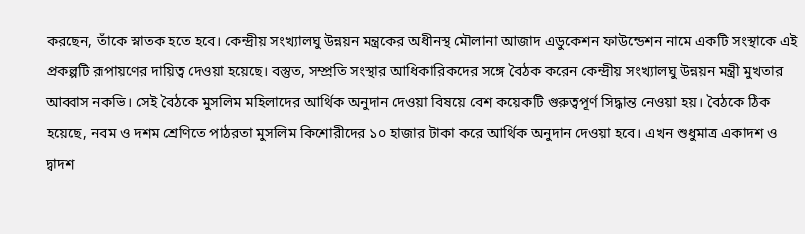করছেন, তাঁকে স্নাতক হতে হবে। কেন্দ্রীয় সংখ্যালঘু উন্নয়ন মন্ত্রকের অধীনস্থ মৌলানা আজাদ এডুকেশন ফাউন্ডেশন নামে একটি সংস্থাকে এই প্রকল্পটি রূপায়ণের দায়িত্ব দেওয়া হয়েছে। বস্তুত, সম্প্রতি সংস্থার আধিকারিকদের সঙ্গে বৈঠক করেন কেন্দ্রীয় সংখ্যালঘু উন্নয়ন মন্ত্রী মুখতার আব্বাস নকভি। সেই বৈঠকে মুসলিম মহিলাদের আর্থিক অনুদান দেওয়া বিষয়ে বেশ কয়েকটি গুরুত্বপূর্ণ সিদ্ধান্ত নেওয়া হয়। বৈঠকে ঠিক হয়েছে, নবম ও দশম শ্রেণিতে পাঠরতা মুসলিম কিশোরীদের ১০ হাজার টাকা করে আর্থিক অনুদান দেওয়া হবে। এখন শুধুমাত্র একাদশ ও দ্বাদশ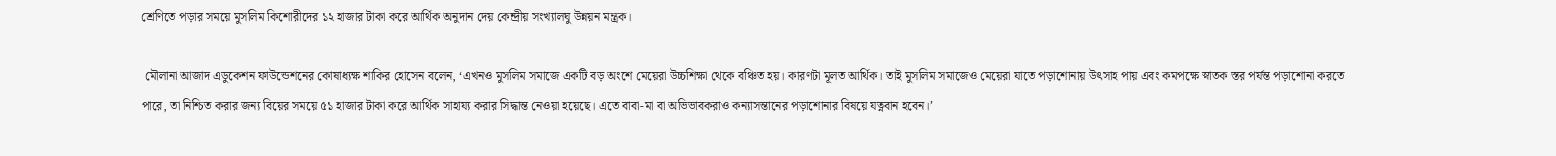শ্রেণিতে পড়ার সময়ে মুসলিম কিশোরীদের ১২ হাজার টাকা করে আর্থিক অনুদান দেয় কেন্দ্রীয় সংখ্যালঘু উন্নয়ন মন্ত্রক।

 মৌলানা আজাদ এডুকেশন ফাউন্ডেশনের কোষাধ্যক্ষ শাকির হোসেন বলেন, ‘এখনও মুসলিম সমাজে একটি বড় অংশে মেয়েরা উচ্চশিক্ষা থেকে বঞ্চিত হয়। কারণটা মূলত আর্থিক। তাই মুসলিম সমাজেও মেয়েরা যাতে পড়াশোনায় উৎসাহ পায় এবং কমপক্ষে স্নাতক স্তর পর্যন্ত পড়াশোনা করতে পারে, তা নিশ্চিত করার জন্য বিয়ের সময়ে ৫১ হাজার টাকা করে আর্থিক সাহায্য করার সিদ্ধান্ত নেওয়া হয়েছে। এতে বাবা-মা বা অভিভাবকরাও কন্যাসন্তানের পড়াশোনার বিষয়ে যত্নবান হবেন।’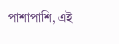পাশাপাশি, এই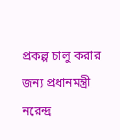প্রকল্প চালু করার জন্য প্রধানমন্ত্রী নরেন্দ্র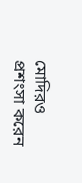মোদিরও প্রশংসা করেন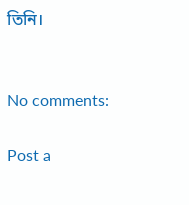তিনি।


No comments:

Post a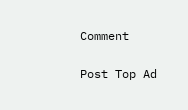Comment

Post Top Ad